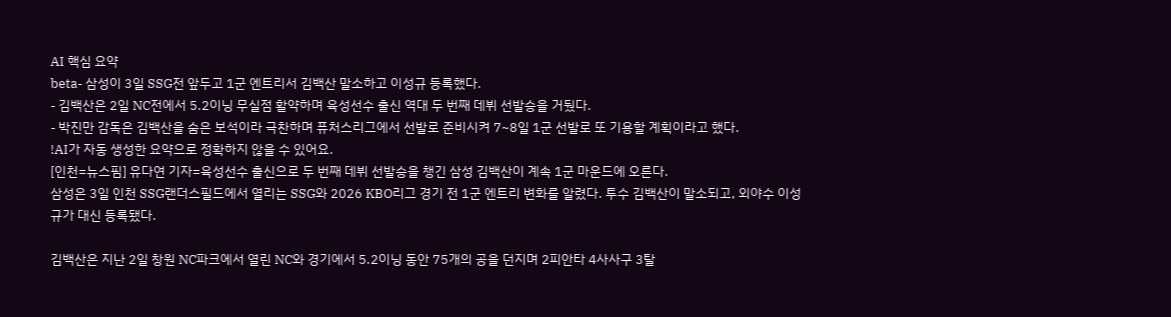AI 핵심 요약
beta- 삼성이 3일 SSG전 앞두고 1군 엔트리서 김백산 말소하고 이성규 등록했다.
- 김백산은 2일 NC전에서 5.2이닝 무실점 활약하며 육성선수 출신 역대 두 번째 데뷔 선발승을 거뒀다.
- 박진만 감독은 김백산을 숨은 보석이라 극찬하며 퓨처스리그에서 선발로 준비시켜 7~8일 1군 선발로 또 기용할 계획이라고 했다.
!AI가 자동 생성한 요약으로 정확하지 않을 수 있어요.
[인천=뉴스핌] 유다연 기자=육성선수 출신으로 두 번째 데뷔 선발승을 챙긴 삼성 김백산이 계속 1군 마운드에 오른다.
삼성은 3일 인천 SSG랜더스필드에서 열리는 SSG와 2026 KBO리그 경기 전 1군 엔트리 변화를 알렸다. 투수 김백산이 말소되고, 외야수 이성규가 대신 등록됐다.

김백산은 지난 2일 창원 NC파크에서 열린 NC와 경기에서 5.2이닝 동안 75개의 공을 던지며 2피안타 4사사구 3탈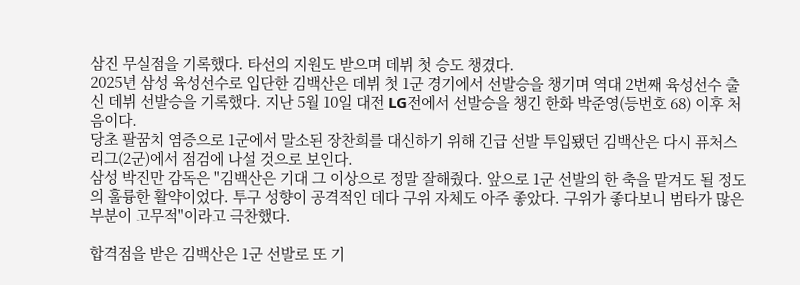삼진 무실점을 기록했다. 타선의 지원도 받으며 데뷔 첫 승도 챙겼다.
2025년 삼성 육성선수로 입단한 김백산은 데뷔 첫 1군 경기에서 선발승을 챙기며 역대 2번째 육성선수 출신 데뷔 선발승을 기록했다. 지난 5월 10일 대전 LG전에서 선발승을 챙긴 한화 박준영(등번호 68) 이후 처음이다.
당초 팔꿈치 염증으로 1군에서 말소된 장찬희를 대신하기 위해 긴급 선발 투입됐던 김백산은 다시 퓨처스리그(2군)에서 점검에 나설 것으로 보인다.
삼성 박진만 감독은 "김백산은 기대 그 이상으로 정말 잘해줬다. 앞으로 1군 선발의 한 축을 맡겨도 될 정도의 훌륭한 활약이었다. 투구 성향이 공격적인 데다 구위 자체도 아주 좋았다. 구위가 좋다보니 범타가 많은 부분이 고무적"이라고 극찬했다.

합격점을 받은 김백산은 1군 선발로 또 기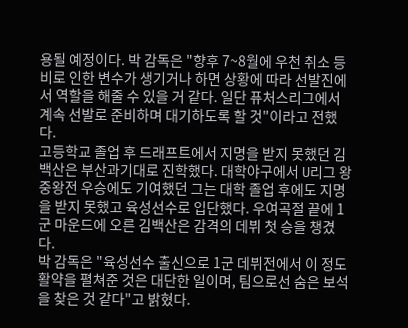용될 예정이다. 박 감독은 "향후 7~8월에 우천 취소 등 비로 인한 변수가 생기거나 하면 상황에 따라 선발진에서 역할을 해줄 수 있을 거 같다. 일단 퓨처스리그에서 계속 선발로 준비하며 대기하도록 할 것"이라고 전했다.
고등학교 졸업 후 드래프트에서 지명을 받지 못했던 김백산은 부산과기대로 진학했다. 대학야구에서 U리그 왕중왕전 우승에도 기여했던 그는 대학 졸업 후에도 지명을 받지 못했고 육성선수로 입단했다. 우여곡절 끝에 1군 마운드에 오른 김백산은 감격의 데뷔 첫 승을 챙겼다.
박 감독은 "육성선수 출신으로 1군 데뷔전에서 이 정도 활약을 펼쳐준 것은 대단한 일이며, 팀으로선 숨은 보석을 찾은 것 같다"고 밝혔다.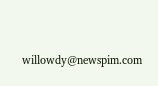willowdy@newspim.com